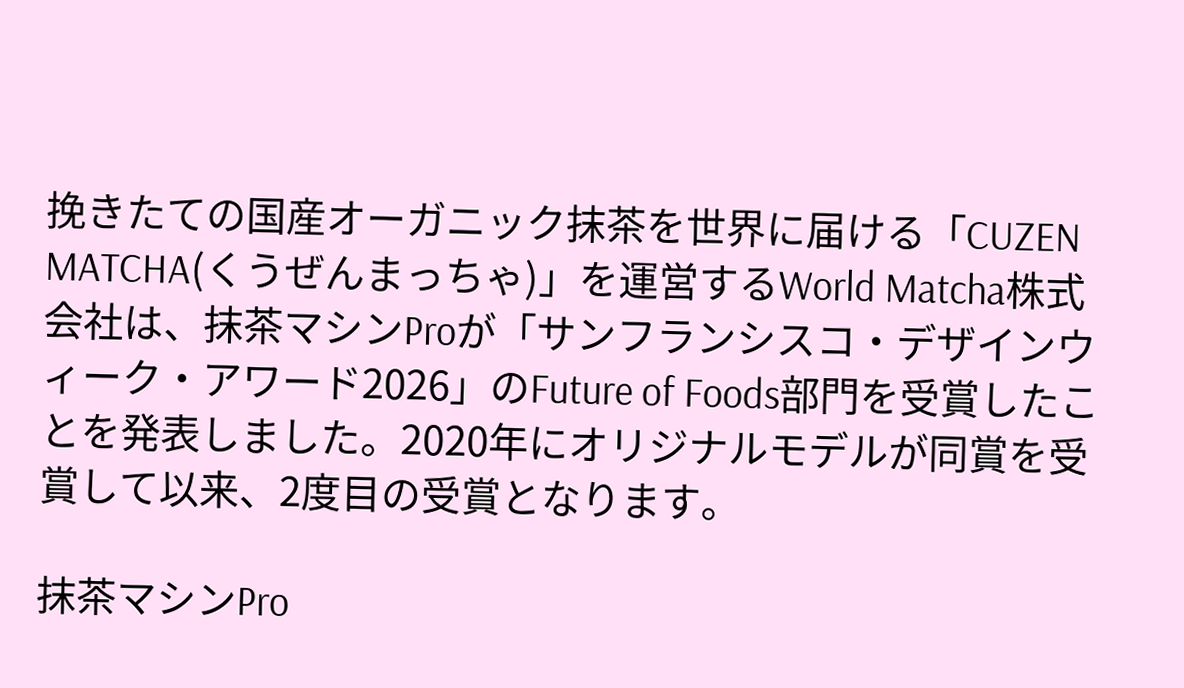挽きたての国産オーガニック抹茶を世界に届ける「CUZEN MATCHA(くうぜんまっちゃ)」を運営するWorld Matcha株式会社は、抹茶マシンProが「サンフランシスコ・デザインウィーク・アワード2026」のFuture of Foods部門を受賞したことを発表しました。2020年にオリジナルモデルが同賞を受賞して以来、2度目の受賞となります。

抹茶マシンPro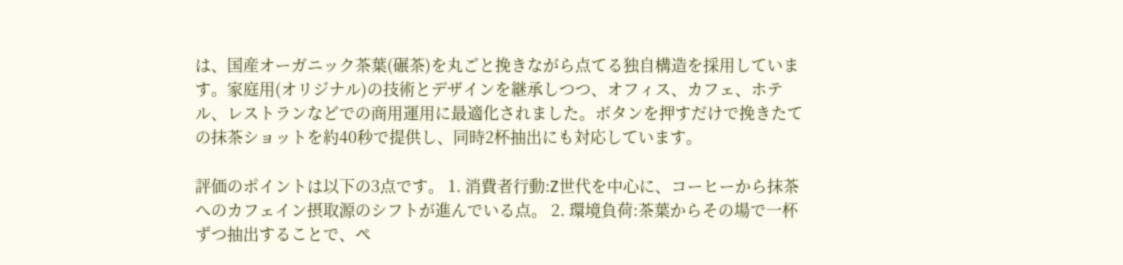は、国産オーガニック茶葉(碾茶)を丸ごと挽きながら点てる独自構造を採用しています。家庭用(オリジナル)の技術とデザインを継承しつつ、オフィス、カフェ、ホテル、レストランなどでの商用運用に最適化されました。ボタンを押すだけで挽きたての抹茶ショットを約40秒で提供し、同時2杯抽出にも対応しています。

評価のポイントは以下の3点です。 1. 消費者行動:Z世代を中心に、コーヒーから抹茶へのカフェイン摂取源のシフトが進んでいる点。 2. 環境負荷:茶葉からその場で一杯ずつ抽出することで、ペ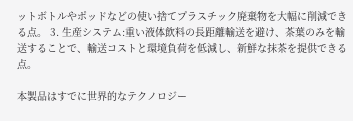ットボトルやポッドなどの使い捨てプラスチック廃棄物を大幅に削減できる点。 3. 生産システム:重い液体飲料の長距離輸送を避け、茶葉のみを輸送することで、輸送コストと環境負荷を低減し、新鮮な抹茶を提供できる点。

本製品はすでに世界的なテクノロジー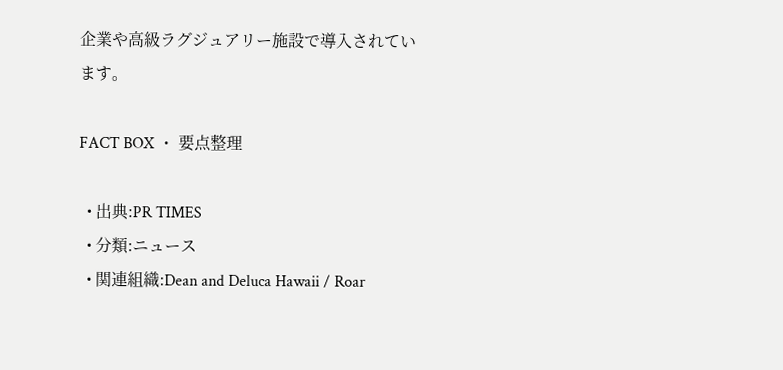企業や高級ラグジュアリー施設で導入されています。

FACT BOX ・ 要点整理

  • 出典:PR TIMES
  • 分類:ニュース
  • 関連組織:Dean and Deluca Hawaii / Roar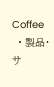Coffee
  • 製品・サ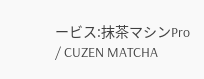ービス:抹茶マシンPro / CUZEN MATCHA